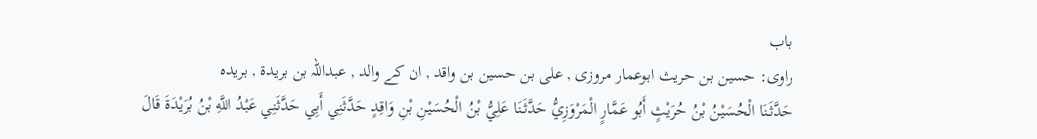باب
راوی: حسین بن حریث ابوعمار مروزی , علی بن حسین بن واقد , ان کے والد , عبداللہ بن بریدة , بریدہ
حَدَّثَنَا الْحُسَيْنُ بْنُ حُرَيْثٍ أَبُو عَمَّارٍ الْمَرْوَزِيُّ حَدَّثَنَا عَلِيُّ بْنُ الْحُسَيْنِ بْنِ وَاقِدٍ حَدَّثَنِي أَبِي حَدَّثَنِي عَبْدُ اللَّهِ بْنُ بُرَيْدَةَ قَالَ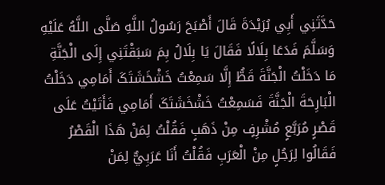حَدَّثَنِي أَبِي بُرَيْدَةَ قَالَ أَصْبَحَ رَسُولُ اللَّهِ صَلَّی اللَّهُ عَلَيْهِ وَسَلَّمَ فَدَعَا بِلَالًا فَقَالَ يَا بِلَالُ بِمَ سَبَقْتَنِي إِلَی الْجَنَّةِ مَا دَخَلْتُ الْجَنَّةَ قَطُّ إِلَّا سَمِعْتُ خَشْخَشَتَکَ أَمَامِي دَخَلْتُ الْبَارِحَةَ الْجَنَّةَ فَسَمِعْتُ خَشْخَشَتَکَ أَمَامِي فَأَتَيْتُ عَلَی قَصْرٍ مُرَبَّعٍ مُشْرِفٍ مِنْ ذَهَبٍ فَقُلْتُ لِمَنْ هَذَا الْقَصْرُ فَقَالُوا لِرَجُلٍ مِنْ الْعَرَبِ فَقُلْتُ أَنَا عَرَبِيٌّ لِمَنْ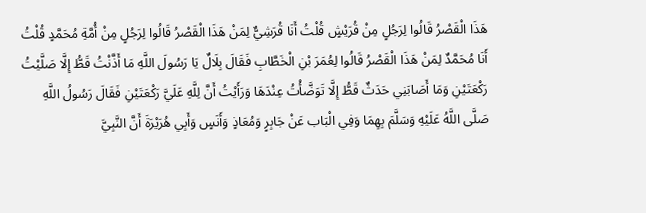هَذَا الْقَصْرُ قَالُوا لِرَجُلٍ مِنْ قُرَيْشٍ قُلْتُ أَنَا قُرَشِيٌّ لِمَنْ هَذَا الْقَصْرُ قَالُوا لِرَجُلٍ مِنْ أُمَّةِ مُحَمَّدٍ قُلْتُ أَنَا مُحَمَّدٌ لِمَنْ هَذَا الْقَصْرُ قَالُوا لِعُمَرَ بْنِ الْخَطَّابِ فَقَالَ بِلَالٌ يَا رَسُولَ اللَّهِ مَا أَذَّنْتُ قَطُّ إِلَّا صَلَّيْتُ رَکْعَتَيْنِ وَمَا أَصَابَنِي حَدَثٌ قَطُّ إِلَّا تَوَضَّأْتُ عِنْدَهَا وَرَأَيْتُ أَنَّ لِلَّهِ عَلَيَّ رَکْعَتَيْنِ فَقَالَ رَسُولُ اللَّهِ صَلَّی اللَّهُ عَلَيْهِ وَسَلَّمَ بِهِمَا وَفِي الْبَاب عَنْ جَابِرٍ وَمُعَاذٍ وَأَنَسٍ وَأَبِي هُرَيْرَةَ أَنَّ النَّبِيَّ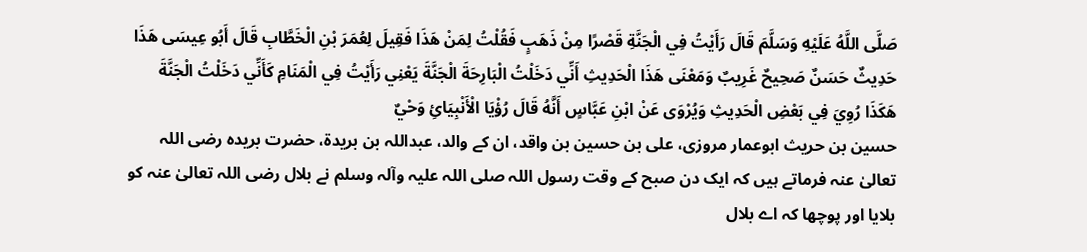صَلَّی اللَّهُ عَلَيْهِ وَسَلَّمَ قَالَ رَأَيْتُ فِي الْجَنَّةِ قَصْرًا مِنْ ذَهَبٍ فَقُلْتُ لِمَنْ هَذَا فَقِيلَ لِعُمَرَ بْنِ الْخَطَّابِ قَالَ أَبُو عِيسَی هَذَا حَدِيثٌ حَسَنٌ صَحِيحٌ غَرِيبٌ وَمَعْنَی هَذَا الْحَدِيثِ أَنِّي دَخَلْتُ الْبَارِحَةَ الْجَنَّةَ يَعْنِي رَأَيْتُ فِي الْمَنَامِ کَأَنِّي دَخَلْتُ الْجَنَّةَ هَکَذَا رُوِيَ فِي بَعْضِ الْحَدِيثِ وَيُرْوَی عَنْ ابْنِ عَبَّاسٍ أَنَّهُ قَالَ رُؤْيَا الْأَنْبِيَائِ وَحْيٌ
حسین بن حریث ابوعمار مروزی، علی بن حسین بن واقد، ان کے والد، عبداللہ بن بریدة، حضرت بریدہ رضی اللہ تعالیٰ عنہ فرماتے ہیں کہ ایک دن صبح کے وقت رسول اللہ صلی اللہ علیہ وآلہ وسلم نے بلال رضی اللہ تعالیٰ عنہ کو بلایا اور پوچھا کہ اے بلال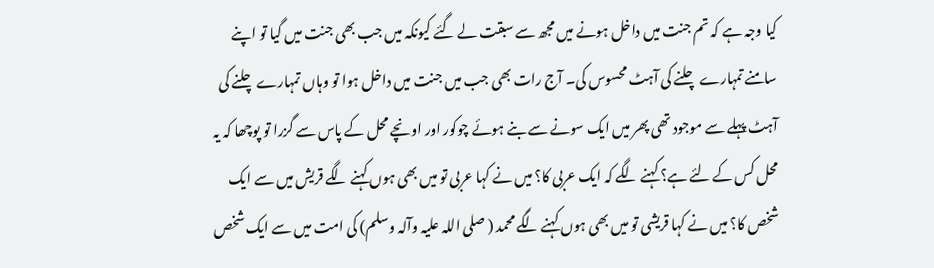کیا وجہ ہے کہ تم جنت میں داخل ہونے میں مجھ سے سبقت لے گئے کیونکہ میں جب بھی جنت میں گیا تو اپنے سامنے تمہارے چلنے کی آہٹ محسوس کی۔ آج رات بھی جب میں جنت میں داخل ہوا تو وہاں تمہارے چلنے کی آہٹ پہلے سے موجود تھی پھر میں ایک سونے سے بنے ہوئے چوکور اور اونچے محل کے پاس سے گزرا تو پوچھا کہ یہ محل کس کے لئے ہے؟ کہنے لگے کہ ایک عربی کا؟ میں نے کہا عربی تو میں بھی ہوں کہنے لگے قریش میں سے ایک شخص کا؟ میں نے کہا قریشی تو میں بھی ہوں کہنے لگے محمد ( صلی اللہ علیہ وآلہ وسلم) کی امت میں سے ایک شخص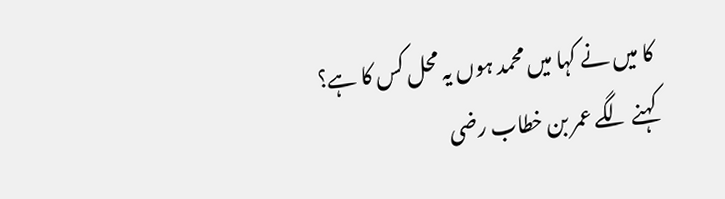کا میں نے کہا میں محمد ہوں یہ محل کس کا ہے؟ کہنے لگے عمر بن خطاب رضی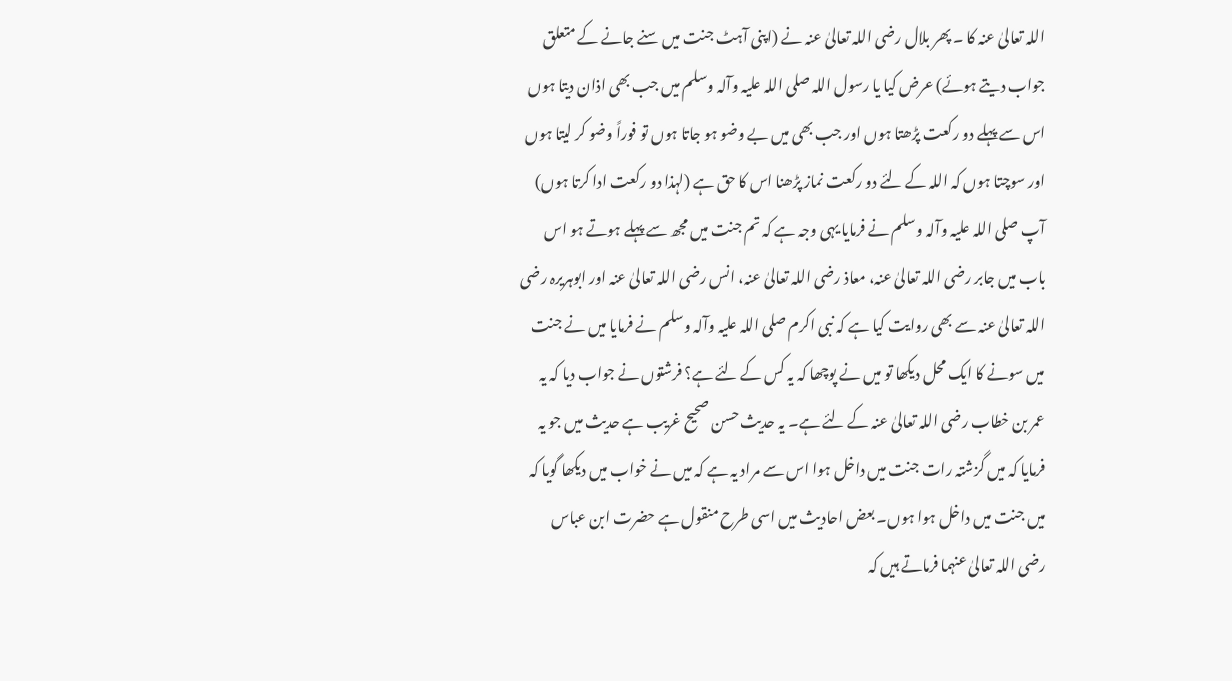اللہ تعالیٰ عنہ کا ۔ پھر بلال رضی اللہ تعالیٰ عنہ نے (اپنی آہٹ جنت میں سنے جانے کے متعلق جواب دیتے ہوئے) عرض کیا یا رسول اللہ صلی اللہ علیہ وآلہ وسلم میں جب بھی اذان دیتا ہوں اس سے پہلے دو رکعت پڑھتا ہوں اور جب بھی میں بے وضو ہو جاتا ہوں تو فوراً وضو کر لیتا ہوں اور سوچتا ہوں کہ اللہ کے لئے دو رکعت نماز پڑھنا اس کا حق ہے (لہذا دو رکعت ادا کرتا ہوں) آپ صلی اللہ علیہ وآلہ وسلم نے فرمایا یہی وجہ ہے کہ تم جنت میں مجھ سے پہلے ہوتے ہو اس باب میں جابر رضی اللہ تعالیٰ عنہ، معاذ رضی اللہ تعالیٰ عنہ، انس رضی اللہ تعالیٰ عنہ اور ابوہریرہ رضی اللہ تعالیٰ عنہ سے بھی روایت کیا ہے کہ نبی اکرم صلی اللہ علیہ وآلہ وسلم نے فرمایا میں نے جنت میں سونے کا ایک محل دیکھا تو میں نے پوچھا کہ یہ کس کے لئے ہے؟ فرشتوں نے جواب دیا کہ یہ عمر بن خطاب رضی اللہ تعالیٰ عنہ کے لئے ہے۔ یہ حدیث حسن صحیح غریب ہے حدیث میں جو یہ فرمایا کہ میں گزشتہ رات جنت میں داخل ہوا اس سے مراد یہ ہے کہ میں نے خواب میں دیکھا گویا کہ میں جنت میں داخل ہوا ہوں۔ بعض احادیث میں اسی طرح منقول ہے حضرت ابن عباس رضی اللہ تعالیٰ عنہما فرماتے ہیں کہ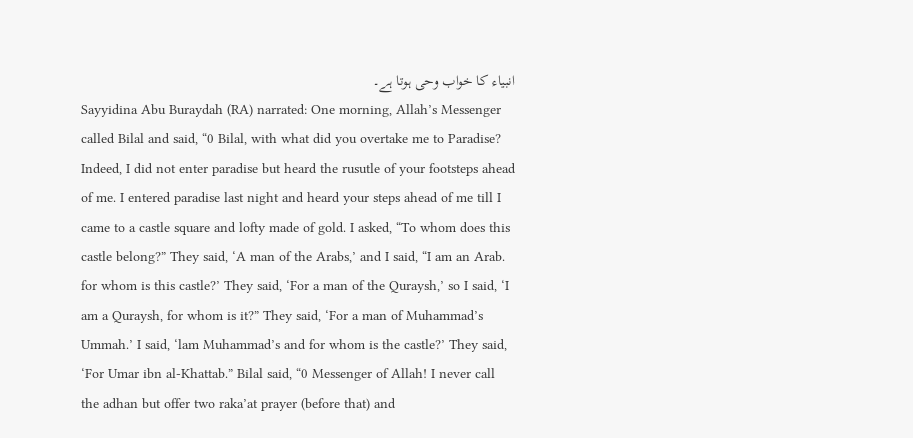انبیاء کا خواب وحی ہوتا ہے۔
Sayyidina Abu Buraydah (RA) narrated: One morning, Allah’s Messenger called Bilal and said, “0 Bilal, with what did you overtake me to Paradise? Indeed, I did not enter paradise but heard the rusutle of your footsteps ahead of me. I entered paradise last night and heard your steps ahead of me till I came to a castle square and lofty made of gold. I asked, “To whom does this castle belong?” They said, ‘A man of the Arabs,’ and I said, “I am an Arab. for whom is this castle?’ They said, ‘For a man of the Quraysh,’ so I said, ‘I am a Quraysh, for whom is it?” They said, ‘For a man of Muhammad’s Ummah.’ I said, ‘lam Muhammad’s and for whom is the castle?’ They said, ‘For Umar ibn al-Khattab.” Bilal said, “0 Messenger of Allah! I never call the adhan but offer two raka’at prayer (before that) and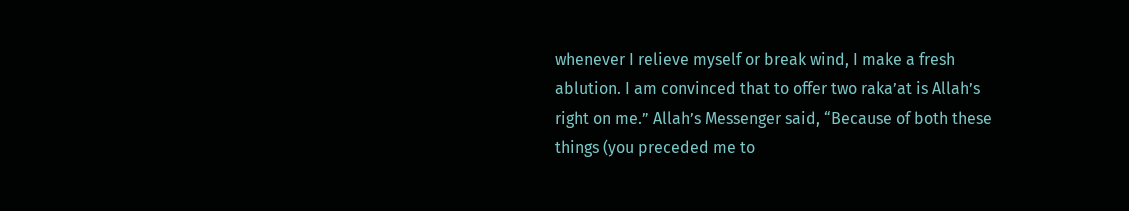whenever I relieve myself or break wind, I make a fresh ablution. I am convinced that to offer two raka’at is Allah’s right on me.” Allah’s Messenger said, “Because of both these things (you preceded me to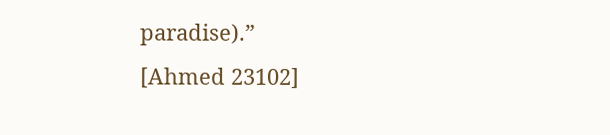paradise).”
[Ahmed 23102]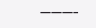———–